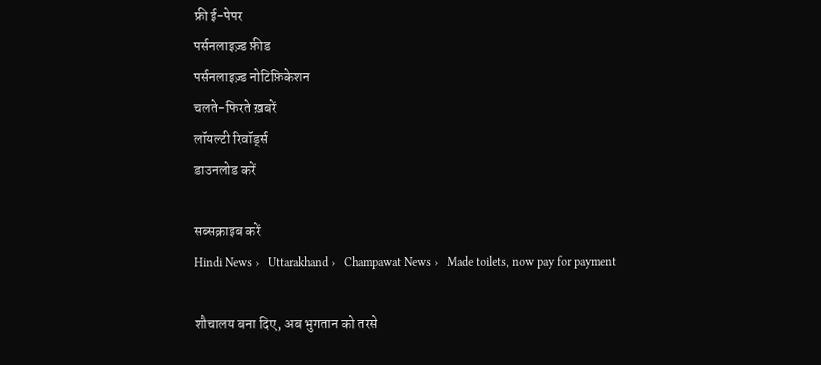फ्री ई-पेपर
पर्सनलाइज़्ड फ़ीड
पर्सनलाइज़्ड नोटिफ़िकेशन
चलते-फिरते ख़बरें
लॉयल्टी रिवॉर्ड्स
डाउनलोड करें

सब्सक्राइब करें
Hindi News ›   Uttarakhand ›   Champawat News ›   Made toilets, now pay for payment

शौचालय बना दिए, अब भुगतान को तरसे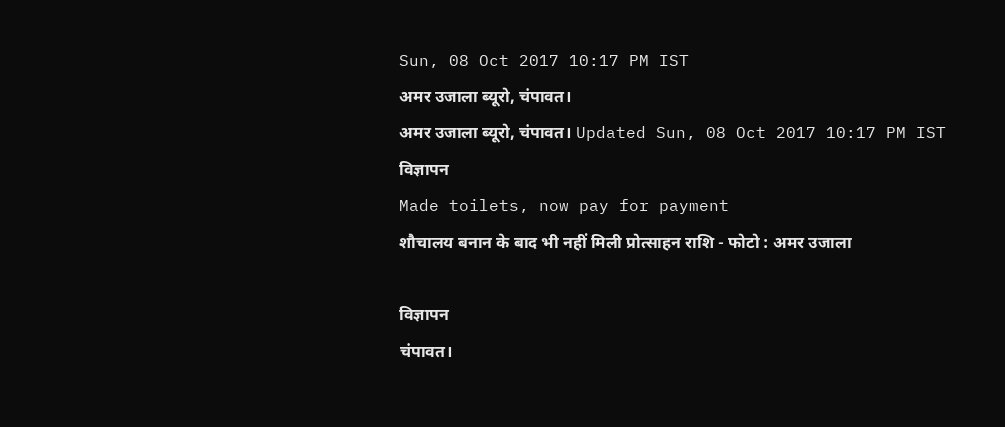Sun, 08 Oct 2017 10:17 PM IST
अमर उजाला ब्यूरो, चंपावत।
अमर उजाला ब्यूरो, चंपावत। Updated Sun, 08 Oct 2017 10:17 PM IST
विज्ञापन
Made toilets, now pay for payment
शौचालय बनान के बाद भी नहीं मिली प्रोत्साहन राशि - फोटो : अमर उजाला

विज्ञापन
चंपावत।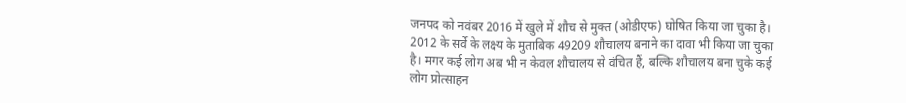जनपद को नवंबर 2016 में खुले में शौच से मुक्त (ओडीएफ) घोषित किया जा चुका है। 2012 के सर्वे के लक्ष्य के मुताबिक 49209 शौचालय बनाने का दावा भी किया जा चुका है। मगर कई लोग अब भी न केवल शौचालय से वंचित हैं, बल्कि शौचालय बना चुके कई लोग प्रोत्साहन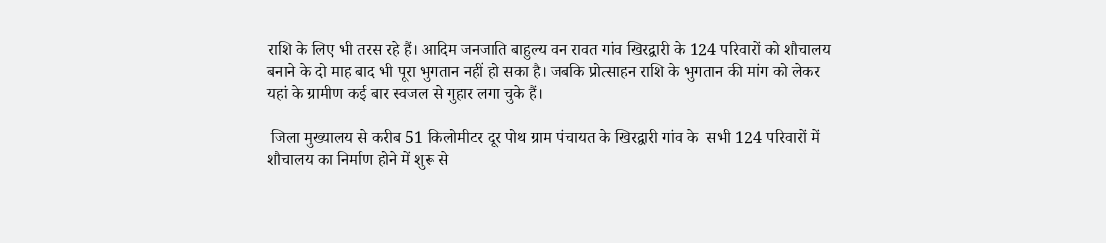राशि के लिए भी तरस रहे हैं। आदिम जनजाति बाहुल्य वन रावत गांव खिरद्वारी के 124 परिवारों को शौचालय बनाने के दो माह बाद भी पूरा भुगतान नहीं हो सका है। जबकि प्रोत्साहन राशि के भुगतान की मांग को लेकर यहां के ग्रामीण कई बार स्वजल से गुहार लगा चुके हैं।

 जिला मुख्यालय से करीब 51 किलोमीटर दूर पोथ ग्राम पंचायत के खिरद्वारी गांव के  सभी 124 परिवारों में शौचालय का निर्माण होने में शुरू से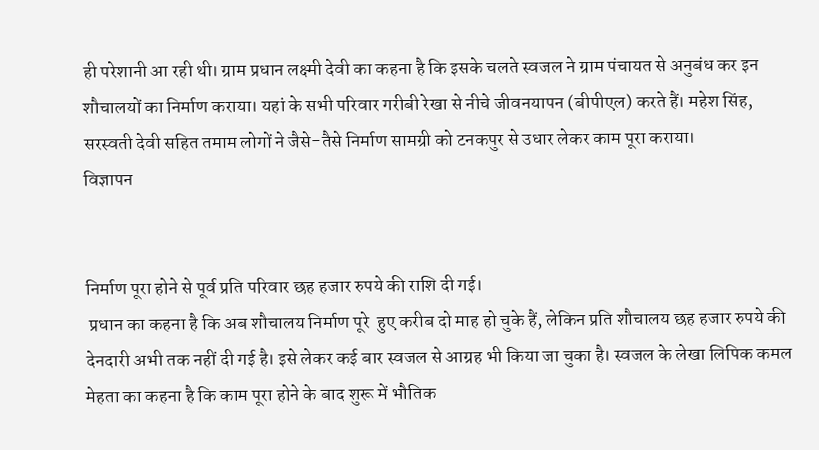ही परेशानी आ रही थी। ग्राम प्रधान लक्ष्मी देवी का कहना है कि इसके चलते स्वजल ने ग्राम पंचायत से अनुबंध कर इन शौचालयों का निर्माण कराया। यहां के सभी परिवार गरीबी रेखा से नीचे जीवनयापन (बीपीएल) करते हैं। महेश सिंह, सरस्वती देवी सहित तमाम लोगों ने जैसे-तैसे निर्माण सामग्री को टनकपुर से उधार लेकर काम पूरा कराया।
विज्ञापन


निर्माण पूरा होने से पूर्व प्रति परिवार छह हजार रुपये की राशि दी गई।
 प्रधान का कहना है कि अब शौचालय निर्माण पूरे  हुए करीब दो माह हो चुके हैं, लेकिन प्रति शौचालय छह हजार रुपये की देनदारी अभी तक नहीं दी गई है। इसे लेकर कई बार स्वजल से आग्रह भी किया जा चुका है। स्वजल के लेखा लिपिक कमल मेहता का कहना है कि काम पूरा होने के बाद शुरू में भौतिक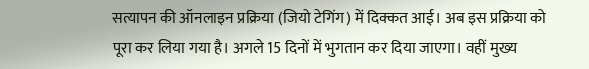सत्यापन की ऑनलाइन प्रक्रिया (जियो टेगिंग) में दिक्कत आई। अब इस प्रक्रिया को पूरा कर लिया गया है। अगले 15 दिनों में भुगतान कर दिया जाएगा। वहीं मुख्य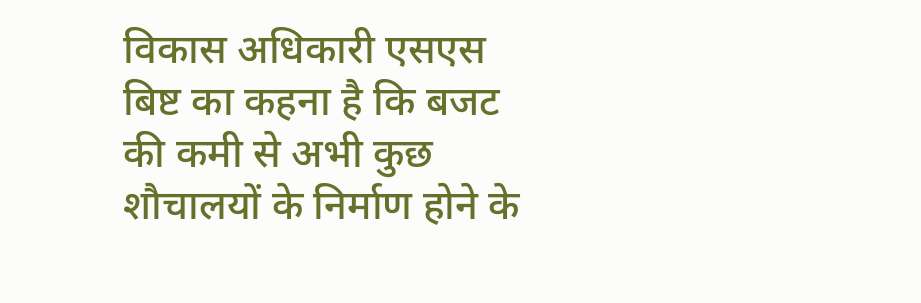विकास अधिकारी एसएस बिष्ट का कहना है कि बजट की कमी से अभी कुछ शौचालयों के निर्माण होने के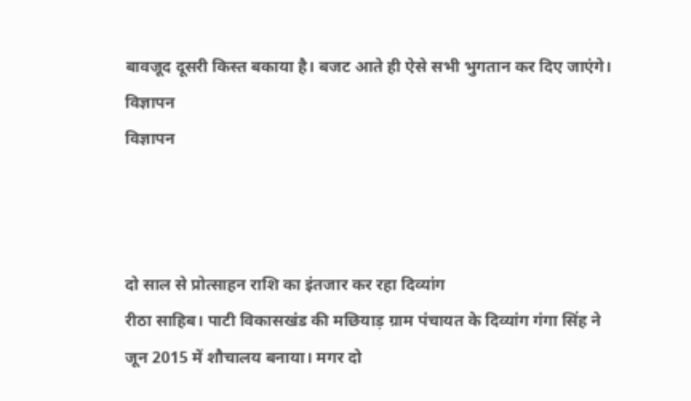बावजूद दूसरी किस्त बकाया है। बजट आते ही ऐसे सभी भुगतान कर दिए जाएंगे।
विज्ञापन
विज्ञापन



दो साल से प्रोत्साहन राशि का इंतजार कर रहा दिव्यांग
रीठा साहिब। पाटी विकासखंड की मछियाड़ ग्राम पंचायत के दिव्यांग गंगा सिंह ने जून 2015 में शौचालय बनाया। मगर दो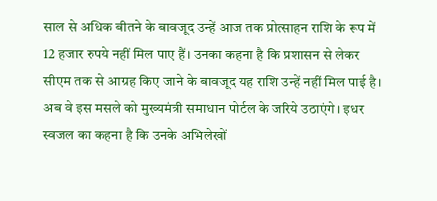साल से अधिक बीतने के बावजूद उन्हें आज तक प्रोत्साहन राशि के रूप में 12 हजार रुपये नहीं मिल पाए हैं। उनका कहना है कि प्रशासन से लेकर सीएम तक से आग्रह किए जाने के बावजूद यह राशि उन्हें नहीं मिल पाई है। अब वे इस मसले को मुख्यमंत्री समाधान पोर्टल के जरिये उठाएंगे। इधर स्वजल का कहना है कि उनके अभिलेखों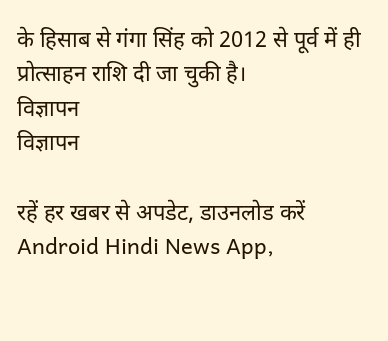के हिसाब से गंगा सिंह को 2012 से पूर्व में ही प्रोत्साहन राशि दी जा चुकी है।
विज्ञापन
विज्ञापन

रहें हर खबर से अपडेट, डाउनलोड करें Android Hindi News App,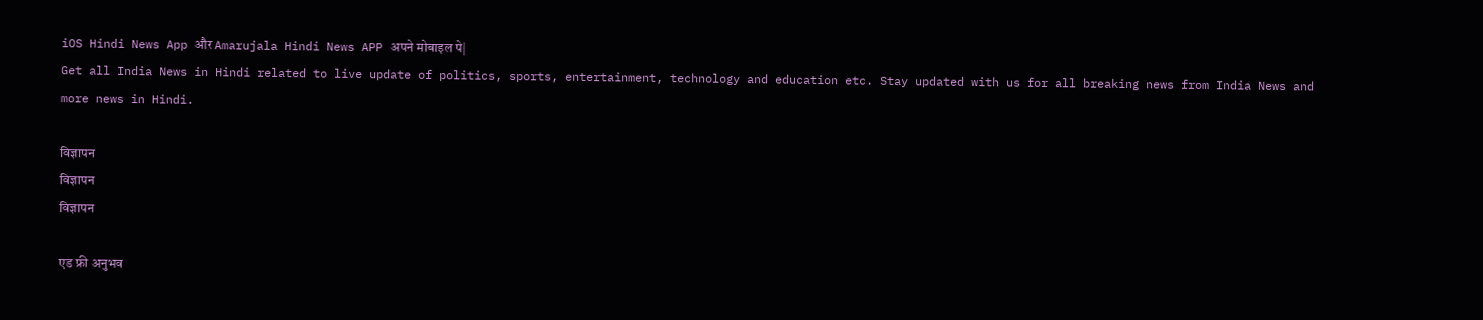iOS Hindi News App और Amarujala Hindi News APP अपने मोबाइल पे|
Get all India News in Hindi related to live update of politics, sports, entertainment, technology and education etc. Stay updated with us for all breaking news from India News and more news in Hindi.

विज्ञापन
विज्ञापन
विज्ञापन

एड फ्री अनुभव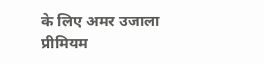के लिए अमर उजाला प्रीमियम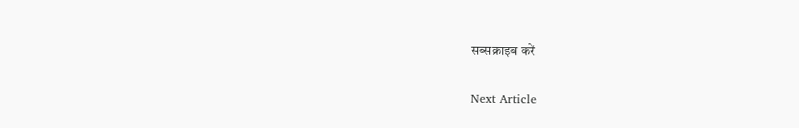सब्सक्राइब करें

Next Article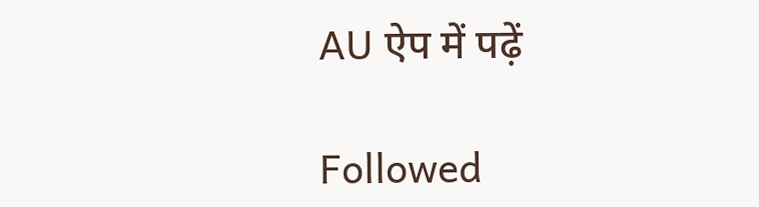AU ऐप में पढ़ें

Followed